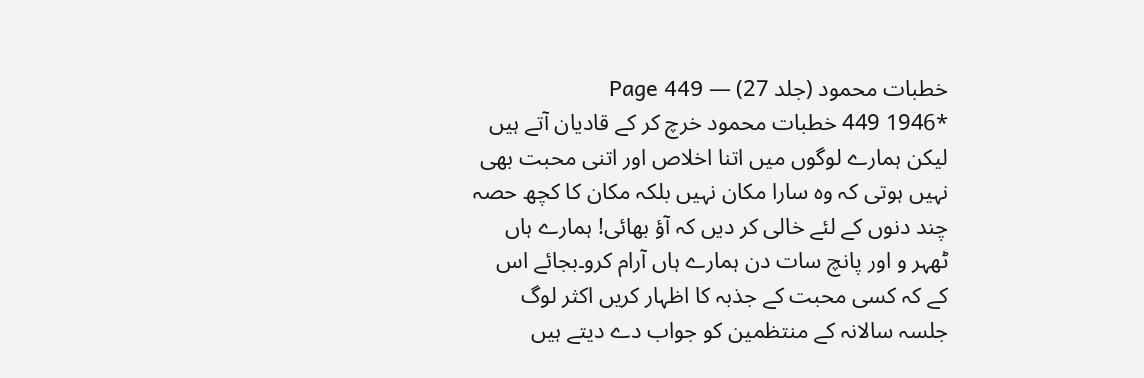خطبات محمود (جلد 27) — Page 449
*1946 449 خطبات محمود خرچ کر کے قادیان آتے ہیں لیکن ہمارے لوگوں میں اتنا اخلاص اور اتنی محبت بھی نہیں ہوتی کہ وہ سارا مکان نہیں بلکہ مکان کا کچھ حصہ چند دنوں کے لئے خالی کر دیں کہ آؤ بھائی! ہمارے ہاں ٹھہر و اور پانچ سات دن ہمارے ہاں آرام کرو۔بجائے اس کے کہ کسی محبت کے جذبہ کا اظہار کریں اکثر لوگ جلسہ سالانہ کے منتظمین کو جواب دے دیتے ہیں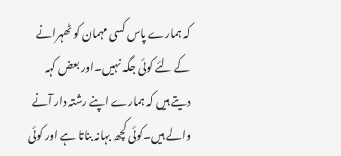کہ ہمارے پاس کسی مہمان کو ٹھہرانے کے لئے کوئی جگہ نہیں۔اور بعض کہہ دیتے ہیں کہ ہمارے اپنے رشتہ دار آنے والے ہیں۔کوئی کچھ بہانہ بناتا ہے اور کوئی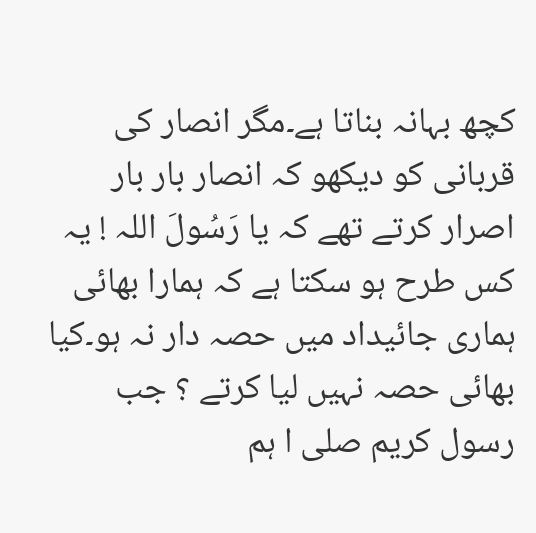کچھ بہانہ بناتا ہے۔مگر انصار کی قربانی کو دیکھو کہ انصار بار بار اصرار کرتے تھے کہ یا رَسُولَ اللہ ! یہ کس طرح ہو سکتا ہے کہ ہمارا بھائی ہماری جائیداد میں حصہ دار نہ ہو۔کیا بھائی حصہ نہیں لیا کرتے ؟ جب رسول کریم صلی ا ہم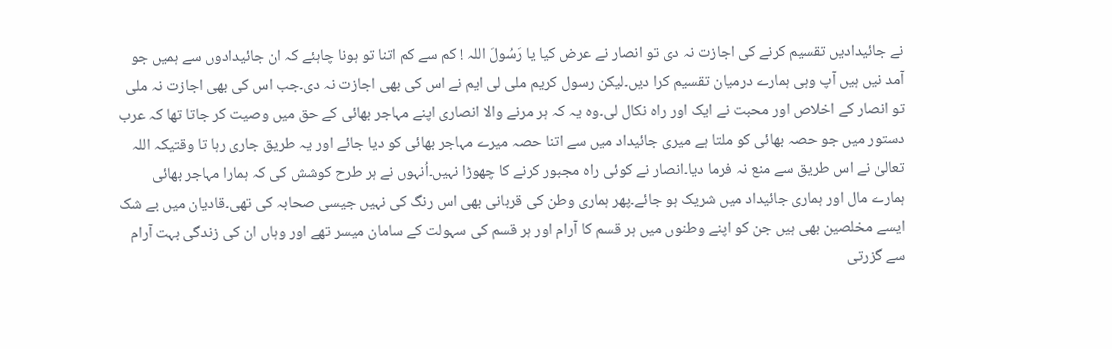نے جائیدادیں تقسیم کرنے کی اجازت نہ دی تو انصار نے عرض کیا یا رَسُولَ اللہ ! کم سے کم اتنا تو ہونا چاہئے کہ ان جائیدادوں سے ہمیں جو آمد نیں ہیں آپ وہی ہمارے درمیان تقسیم کرا دیں۔لیکن رسول کریم ملی لی ایم نے اس کی بھی اجازت نہ دی۔جب اس کی بھی اجازت نہ ملی تو انصار کے اخلاص اور محبت نے ایک اور راہ نکال لی۔وہ یہ کہ ہر مرنے والا انصاری اپنے مہاجر بھائی کے حق میں وصیت کر جاتا تھا کہ عرب دستور میں جو حصہ بھائی کو ملتا ہے میری جائیداد میں سے اتنا حصہ میرے مہاجر بھائی کو دیا جائے اور یہ طریق جاری رہا تا وقتیکہ اللہ تعالیٰ نے اس طریق سے منع نہ فرما دیا۔انصار نے کوئی راہ مجبور کرنے کا چھوڑا نہیں۔اُنہوں نے ہر طرح کوشش کی کہ ہمارا مہاجر بھائی ہمارے مال اور ہماری جائیداد میں شریک ہو جائے۔پھر ہماری وطن کی قربانی بھی اس رنگ کی نہیں جیسی صحابہ کی تھی۔قادیان میں بے شک ایسے مخلصین بھی ہیں جن کو اپنے وطنوں میں ہر قسم کا آرام اور ہر قسم کی سہولت کے سامان میسر تھے اور وہاں ان کی زندگی بہت آرام سے گزرتی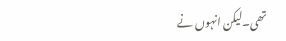تھی۔لیکن انہوں نے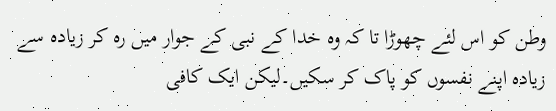وطن کو اس لئے چھوڑا تا کہ وہ خدا کے نبی کے جوار میں رہ کر زیادہ سے زیادہ اپنے نفسوں کو پاک کر سکیں۔لیکن ایک کافی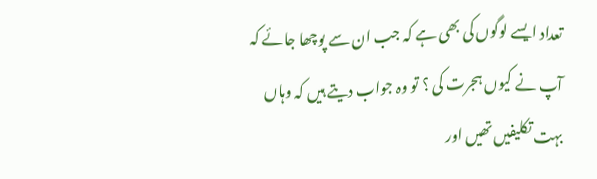تعداد ایسے لوگوں کی بھی ہے کہ جب ان سے پوچھا جائے کہ آپ نے کیوں ہجرت کی ؟ تو وہ جواب دیتے ہیں کہ وہاں بہت تکلیفیں تھیں اور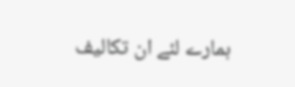ہمارے لئے ان تکالیف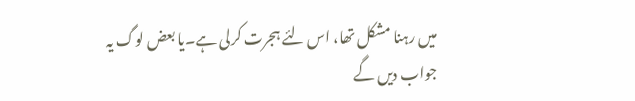میں رہنا مشکل تھا، اس لئے ہجرت کرلی ہے۔یا بعض لوگ یہ جواب دیں گے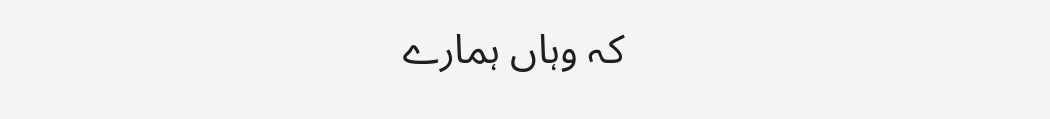کہ وہاں ہمارے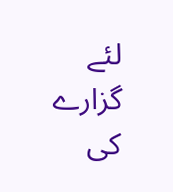لئے گزارے کی